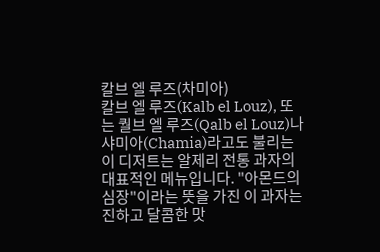칼브 엘 루즈(차미아)
칼브 엘 루즈(Kalb el Louz), 또는 퀄브 엘 루즈(Qalb el Louz)나 샤미아(Chamia)라고도 불리는 이 디저트는 알제리 전통 과자의 대표적인 메뉴입니다. "아몬드의 심장"이라는 뜻을 가진 이 과자는 진하고 달콤한 맛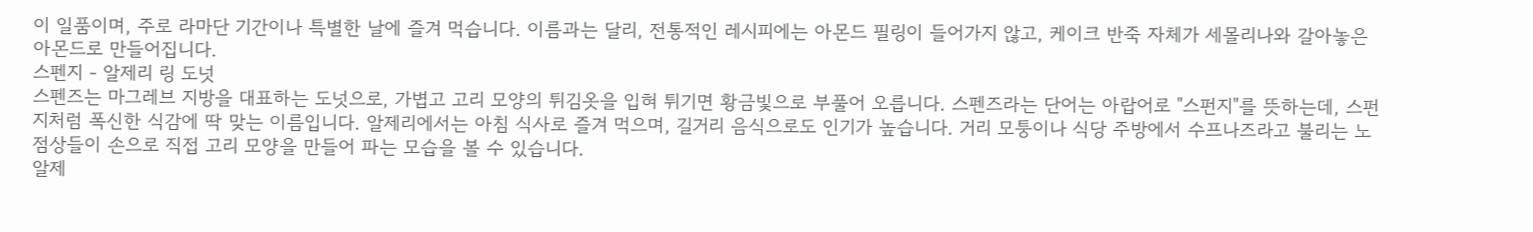이 일품이며, 주로 라마단 기간이나 특별한 날에 즐겨 먹습니다. 이름과는 달리, 전통적인 레시피에는 아몬드 필링이 들어가지 않고, 케이크 반죽 자체가 세몰리나와 갈아놓은 아몬드로 만들어집니다.
스펜지 - 알제리 링 도넛
스펜즈는 마그레브 지방을 대표하는 도넛으로, 가볍고 고리 모양의 튀김옷을 입혀 튀기면 황금빛으로 부풀어 오릅니다. 스펜즈라는 단어는 아랍어로 "스펀지"를 뜻하는데, 스펀지처럼 폭신한 식감에 딱 맞는 이름입니다. 알제리에서는 아침 식사로 즐겨 먹으며, 길거리 음식으로도 인기가 높습니다. 거리 모퉁이나 식당 주방에서 수프나즈라고 불리는 노점상들이 손으로 직접 고리 모양을 만들어 파는 모습을 볼 수 있습니다.
알제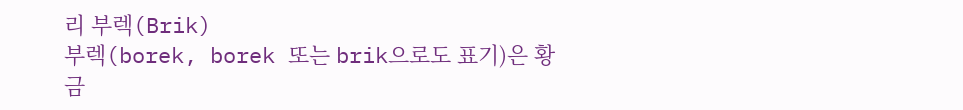리 부렉(Brik)
부렉(borek, borek 또는 brik으로도 표기)은 황금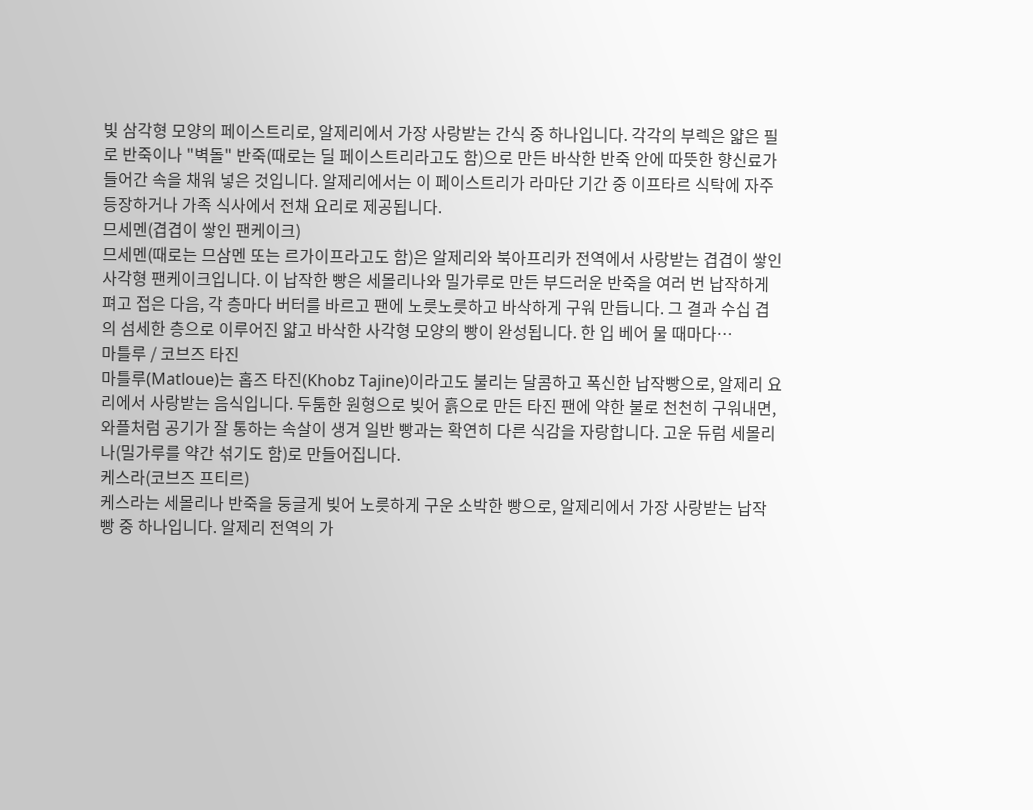빛 삼각형 모양의 페이스트리로, 알제리에서 가장 사랑받는 간식 중 하나입니다. 각각의 부렉은 얇은 필로 반죽이나 "벽돌" 반죽(때로는 딜 페이스트리라고도 함)으로 만든 바삭한 반죽 안에 따뜻한 향신료가 들어간 속을 채워 넣은 것입니다. 알제리에서는 이 페이스트리가 라마단 기간 중 이프타르 식탁에 자주 등장하거나 가족 식사에서 전채 요리로 제공됩니다.
므세멘(겹겹이 쌓인 팬케이크)
므세멘(때로는 므삼멘 또는 르가이프라고도 함)은 알제리와 북아프리카 전역에서 사랑받는 겹겹이 쌓인 사각형 팬케이크입니다. 이 납작한 빵은 세몰리나와 밀가루로 만든 부드러운 반죽을 여러 번 납작하게 펴고 접은 다음, 각 층마다 버터를 바르고 팬에 노릇노릇하고 바삭하게 구워 만듭니다. 그 결과 수십 겹의 섬세한 층으로 이루어진 얇고 바삭한 사각형 모양의 빵이 완성됩니다. 한 입 베어 물 때마다…
마틀루 / 코브즈 타진
마틀루(Matloue)는 홉즈 타진(Khobz Tajine)이라고도 불리는 달콤하고 폭신한 납작빵으로, 알제리 요리에서 사랑받는 음식입니다. 두툼한 원형으로 빚어 흙으로 만든 타진 팬에 약한 불로 천천히 구워내면, 와플처럼 공기가 잘 통하는 속살이 생겨 일반 빵과는 확연히 다른 식감을 자랑합니다. 고운 듀럼 세몰리나(밀가루를 약간 섞기도 함)로 만들어집니다.
케스라(코브즈 프티르)
케스라는 세몰리나 반죽을 둥글게 빚어 노릇하게 구운 소박한 빵으로, 알제리에서 가장 사랑받는 납작빵 중 하나입니다. 알제리 전역의 가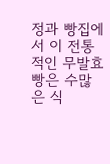정과 빵집에서 이 전통적인 무발효 빵은 수많은 식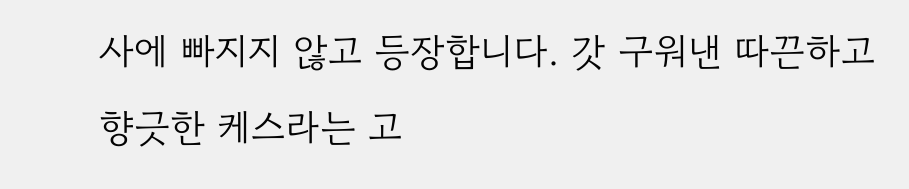사에 빠지지 않고 등장합니다. 갓 구워낸 따끈하고 향긋한 케스라는 고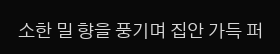소한 밀 향을 풍기며 집안 가득 퍼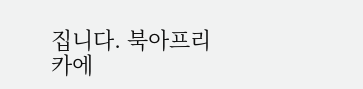집니다. 북아프리카에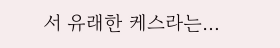서 유래한 케스라는…